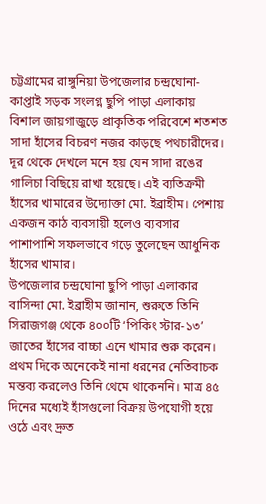চট্টগ্রামের রাঙ্গুনিয়া উপজেলার চন্দ্রঘোনা-কাপ্তাই সড়ক সংলগ্ন ছুপি পাড়া এলাকায় বিশাল জায়গাজুড়ে প্রাকৃতিক পরিবেশে শতশত সাদা হাঁসের বিচরণ নজর কাড়ছে পথচারীদের। দূর থেকে দেখলে মনে হয় যেন সাদা রঙের গালিচা বিছিয়ে রাখা হয়েছে। এই ব্যতিক্রমী হাঁসের খামারের উদ্যোক্তা মো. ইব্রাহীম। পেশায় একজন কাঠ ব্যবসায়ী হলেও ব্যবসার পাশাপাশি সফলভাবে গড়ে তুলেছেন আধুনিক হাঁসের খামার।
উপজেলার চন্দ্রঘোনা ছুপি পাড়া এলাকার বাসিন্দা মো. ইব্রাহীম জানান, শুরুতে তিনি সিরাজগঞ্জ থেকে ৪০০টি ‘পিকিং স্টার-১৩’ জাতের হাঁসের বাচ্চা এনে খামার শুরু করেন। প্রথম দিকে অনেকেই নানা ধরনের নেতিবাচক মন্তব্য করলেও তিনি থেমে থাকেননি। মাত্র ৪৫ দিনের মধ্যেই হাঁসগুলো বিক্রয় উপযোগী হয়ে ওঠে এবং দ্রুত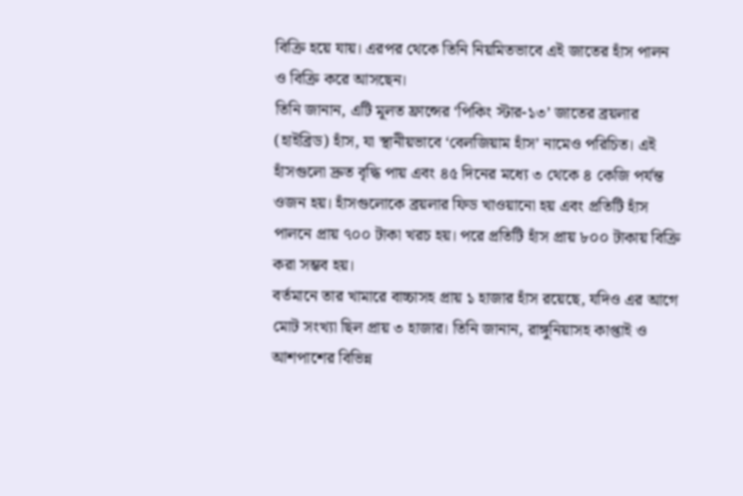বিক্রি হয়ে যায়। এরপর থেকে তিনি নিয়মিতভাবে এই জাতের হাঁস পালন ও বিক্রি করে আসছেন।
তিনি জানান, এটি মূলত ফ্রান্সের ‘পিকিং স্টার-১৩’ জাতের ব্রয়লার (হাইব্রিড) হাঁস, যা স্থানীয়ভাবে ‘বেলজিয়াম হাঁস’ নামেও পরিচিত। এই হাঁসগুলো দ্রুত বৃদ্ধি পায় এবং ৪৫ দিনের মধ্যে ৩ থেকে ৪ কেজি পর্যন্ত ওজন হয়। হাঁসগুলোকে ব্রয়লার ফিড খাওয়ানো হয় এবং প্রতিটি হাঁস পালনে প্রায় ৭০০ টাকা খরচ হয়। পরে প্রতিটি হাঁস প্রায় ৮০০ টাকায় বিক্রি করা সম্ভব হয়।
বর্তমানে তার খামারে বাচ্চাসহ প্রায় ১ হাজার হাঁস রয়েছে, যদিও এর আগে মোট সংখ্যা ছিল প্রায় ৩ হাজার। তিনি জানান, রাঙ্গুনিয়াসহ কাপ্তাই ও আশপাশের বিভিন্ন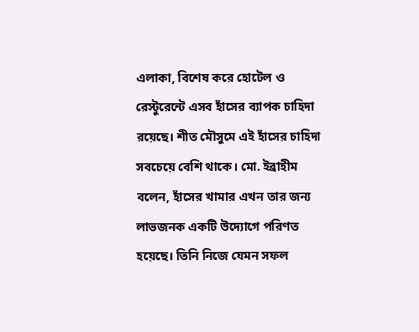এলাকা, বিশেষ করে হোটেল ও রেস্টুরেন্টে এসব হাঁসের ব্যাপক চাহিদা রয়েছে। শীত মৌসুমে এই হাঁসের চাহিদা সবচেয়ে বেশি থাকে। মো. ইব্রাহীম বলেন, হাঁসের খামার এখন তার জন্য লাভজনক একটি উদ্যোগে পরিণত হয়েছে। তিনি নিজে যেমন সফল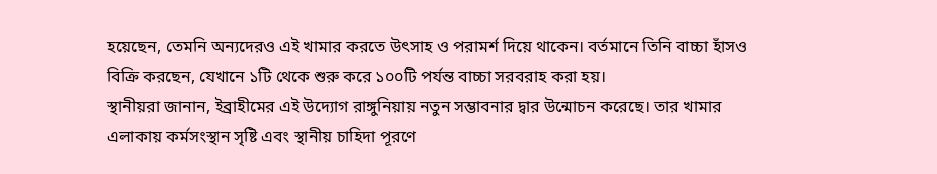হয়েছেন, তেমনি অন্যদেরও এই খামার করতে উৎসাহ ও পরামর্শ দিয়ে থাকেন। বর্তমানে তিনি বাচ্চা হাঁসও বিক্রি করছেন, যেখানে ১টি থেকে শুরু করে ১০০টি পর্যন্ত বাচ্চা সরবরাহ করা হয়।
স্থানীয়রা জানান, ইব্রাহীমের এই উদ্যোগ রাঙ্গুনিয়ায় নতুন সম্ভাবনার দ্বার উন্মোচন করেছে। তার খামার এলাকায় কর্মসংস্থান সৃষ্টি এবং স্থানীয় চাহিদা পূরণে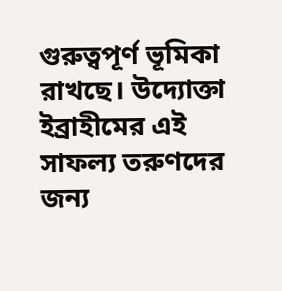গুরুত্বপূর্ণ ভূমিকা রাখছে। উদ্যোক্তা ইব্রাহীমের এই সাফল্য তরুণদের জন্য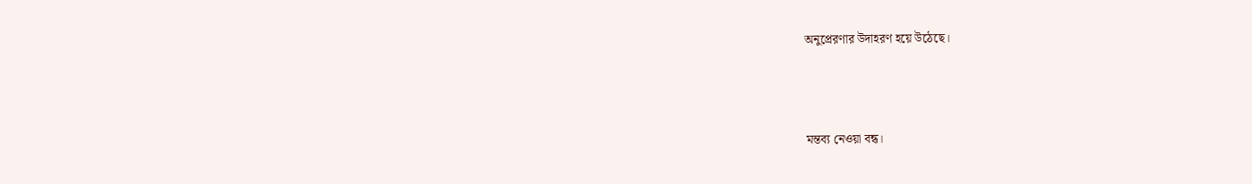অনুপ্রেরণার উদাহরণ হয়ে উঠেছে।



মন্তব্য নেওয়া বন্ধ।